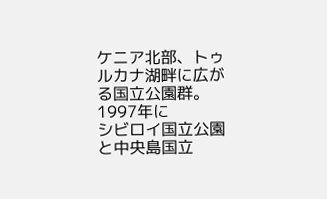ケニア北部、トゥルカナ湖畔に広がる国立公園群。
1997年に
シビロイ国立公園と中央島国立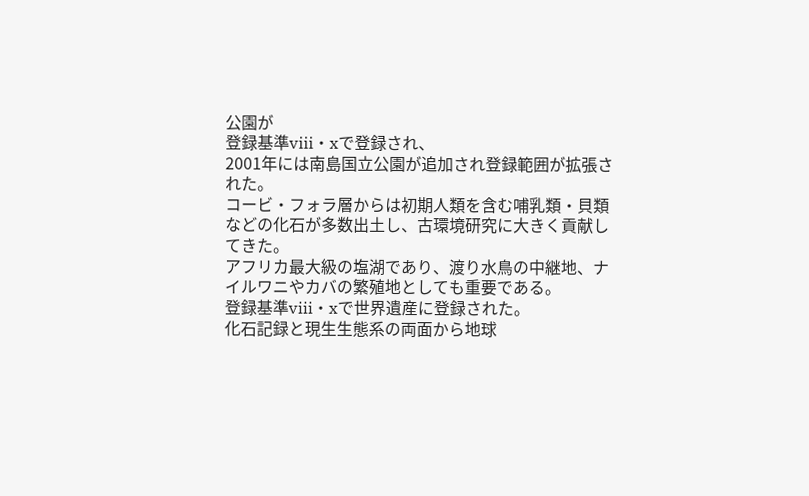公園が
登録基準viii・xで登録され、
2001年には南島国立公園が追加され登録範囲が拡張された。
コービ・フォラ層からは初期人類を含む哺乳類・貝類などの化石が多数出土し、古環境研究に大きく貢献してきた。
アフリカ最大級の塩湖であり、渡り水鳥の中継地、ナイルワニやカバの繁殖地としても重要である。
登録基準viii・xで世界遺産に登録された。
化石記録と現生生態系の両面から地球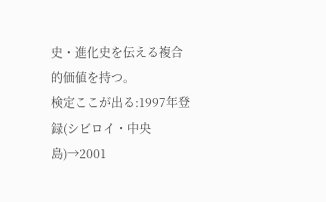史・進化史を伝える複合的価値を持つ。
検定ここが出る:1997年登録(シビロイ・中央島)→2001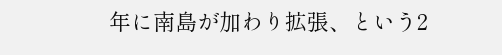年に南島が加わり拡張、という2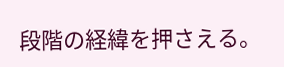段階の経緯を押さえる。